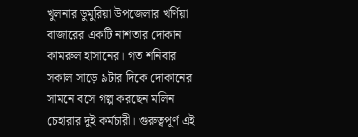খুলনার ডুমুরিয়া উপজেলার খর্ণিয়া বাজারের একটি নাশতার দোকান কামরুল হাসানের। গত শনিবার সকাল সাড়ে ৯টার দিকে দোকানের সামনে বসে গল্প করছেন মলিন চেহারার দুই কর্মচারী। গুরুত্বপূর্ণ এই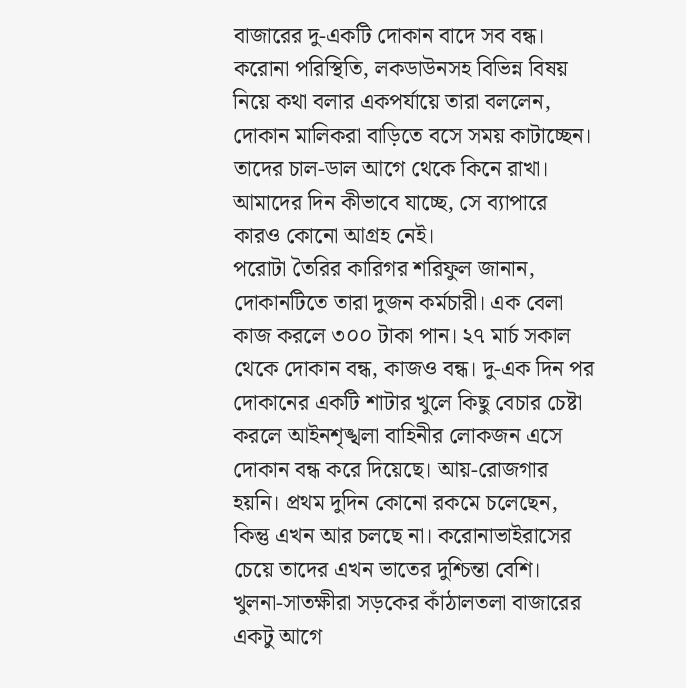বাজারের দু-একটি দোকান বাদে সব বন্ধ।
করোনা পরিস্থিতি, লকডাউনসহ বিভিন্ন বিষয় নিয়ে কথা বলার একপর্যায়ে তারা বললেন, দোকান মালিকরা বাড়িতে বসে সময় কাটাচ্ছেন। তাদের চাল-ডাল আগে থেকে কিনে রাখা। আমাদের দিন কীভাবে যাচ্ছে, সে ব্যাপারে কারও কোনো আগ্রহ নেই।
পরোটা তৈরির কারিগর শরিফুল জানান, দোকানটিতে তারা দুজন কর্মচারী। এক বেলা কাজ করলে ৩০০ টাকা পান। ২৭ মার্চ সকাল থেকে দোকান বন্ধ, কাজও বন্ধ। দু-এক দিন পর দোকানের একটি শাটার খুলে কিছু বেচার চেষ্টা করলে আইনশৃঙ্খলা বাহিনীর লোকজন এসে দোকান বন্ধ করে দিয়েছে। আয়-রোজগার হয়নি। প্রথম দুদিন কোনো রকমে চলেছেন, কিন্তু এখন আর চলছে না। করোনাভাইরাসের চেয়ে তাদের এখন ভাতের দুশ্চিন্তা বেশি।
খুলনা-সাতক্ষীরা সড়কের কাঁঠালতলা বাজারের একটু আগে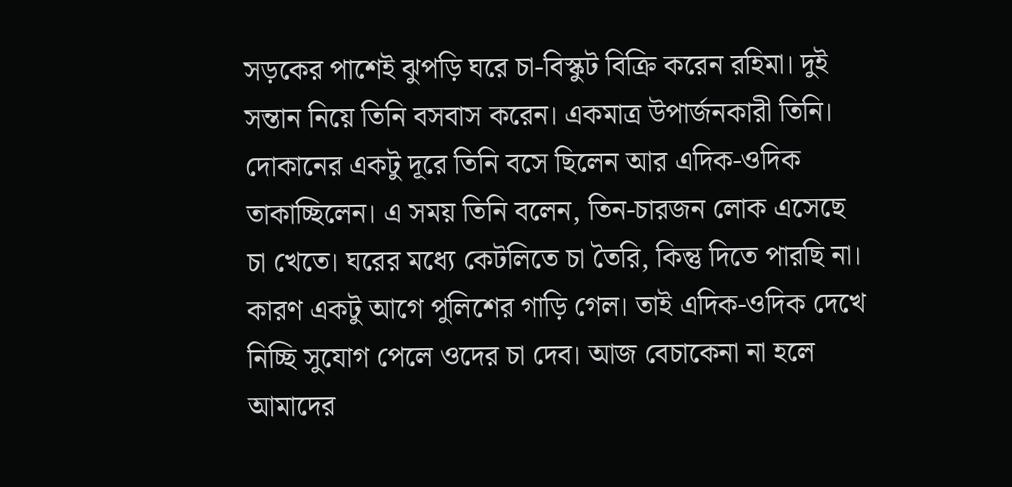সড়কের পাশেই ঝুপড়ি ঘরে চা-বিস্কুট বিক্রি করেন রহিমা। দুই সন্তান নিয়ে তিনি বসবাস করেন। একমাত্র উপার্জনকারী তিনি। দোকানের একটু দূরে তিনি বসে ছিলেন আর এদিক-ওদিক তাকাচ্ছিলেন। এ সময় তিনি বলেন, তিন-চারজন লোক এসেছে চা খেতে। ঘরের মধ্যে কেটলিতে চা তৈরি, কিন্তু দিতে পারছি না। কারণ একটু আগে পুলিশের গাড়ি গেল। তাই এদিক-ওদিক দেখে নিচ্ছি সুযোগ পেলে ওদের চা দেব। আজ বেচাকেনা না হলে আমাদের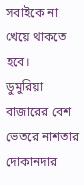সবাইকে না খেয়ে থাকতে হবে।
ডুমুরিয়া বাজারের বেশ ভেতরে নাশতার দোকানদার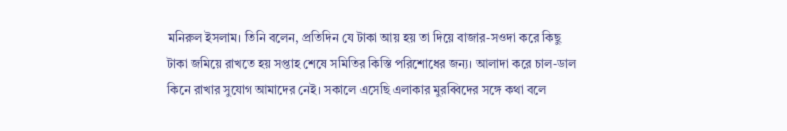মনিরুল ইসলাম। তিনি বলেন, প্রতিদিন যে টাকা আয় হয় তা দিয়ে বাজার-সওদা করে কিছু টাকা জমিয়ে রাখতে হয় সপ্তাহ শেষে সমিতির কিস্তি পরিশোধের জন্য। আলাদা করে চাল-ডাল কিনে রাখার সুযোগ আমাদের নেই। সকালে এসেছি এলাকার মুরব্বিদের সঙ্গে কথা বলে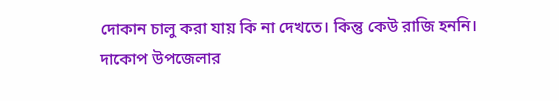দোকান চালু করা যায় কি না দেখতে। কিন্তু কেউ রাজি হননি।
দাকোপ উপজেলার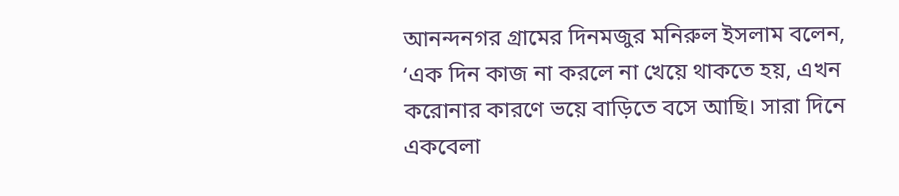আনন্দনগর গ্রামের দিনমজুর মনিরুল ইসলাম বলেন, ‘এক দিন কাজ না করলে না খেয়ে থাকতে হয়, এখন করোনার কারণে ভয়ে বাড়িতে বসে আছি। সারা দিনে একবেলা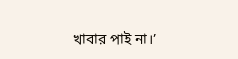খাবার পাই না।’